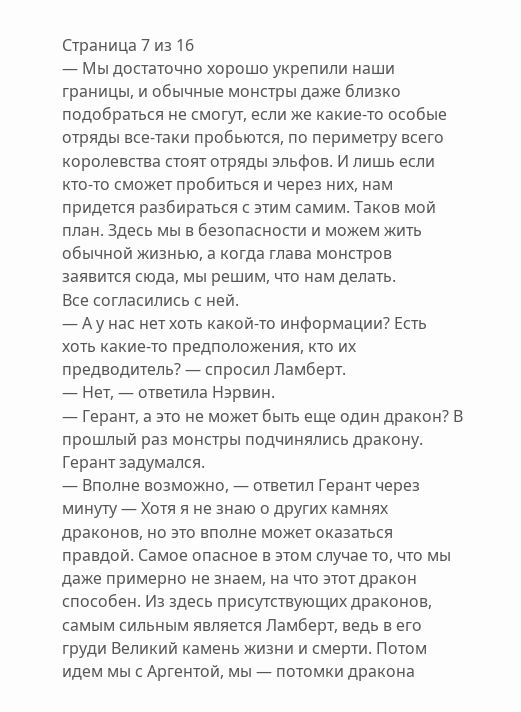Страница 7 из 16
— Мы достаточно хорошо укрепили наши границы, и обычные монстры даже близко подобраться не смогут, если же какие-то особые отряды все-таки пробьются, по периметру всего королевства стоят отряды эльфов. И лишь если кто-то сможет пробиться и через них, нам придется разбираться с этим самим. Таков мой план. Здесь мы в безопасности и можем жить обычной жизнью, а когда глава монстров заявится сюда, мы решим, что нам делать.
Все согласились с ней.
— А у нас нет хоть какой-то информации? Есть хоть какие-то предположения, кто их предводитель? — спросил Ламберт.
— Нет, — ответила Нэрвин.
— Герант, а это не может быть еще один дракон? В прошлый раз монстры подчинялись дракону.
Герант задумался.
— Вполне возможно, — ответил Герант через минуту — Хотя я не знаю о других камнях драконов, но это вполне может оказаться правдой. Самое опасное в этом случае то, что мы даже примерно не знаем, на что этот дракон способен. Из здесь присутствующих драконов, самым сильным является Ламберт, ведь в его груди Великий камень жизни и смерти. Потом идем мы с Аргентой, мы — потомки дракона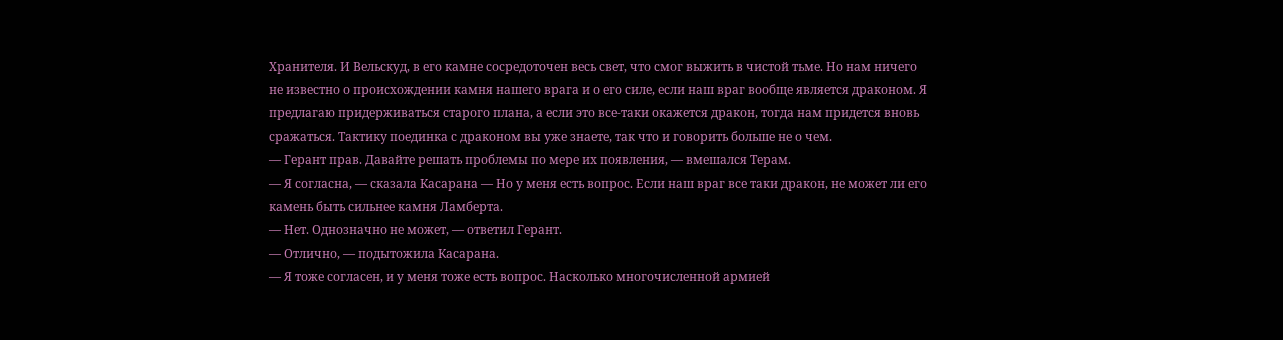Хранителя. И Вельскуд, в его камне сосредоточен весь свет, что смог выжить в чистой тьме. Но нам ничего не известно о происхождении камня нашего врага и о его силе, если наш враг вообще является драконом. Я предлагаю придерживаться старого плана, а если это все-таки окажется дракон, тогда нам придется вновь сражаться. Тактику поединка с драконом вы уже знаете, так что и говорить больше не о чем.
— Герант прав. Давайте решать проблемы по мере их появления, — вмешался Терам.
— Я согласна, — сказала Касарана — Но у меня есть вопрос. Если наш враг все таки дракон, не может ли его камень быть сильнее камня Ламберта.
— Нет. Однозначно не может, — ответил Герант.
— Отлично, — подытожила Касарана.
— Я тоже согласен, и у меня тоже есть вопрос. Насколько многочисленной армией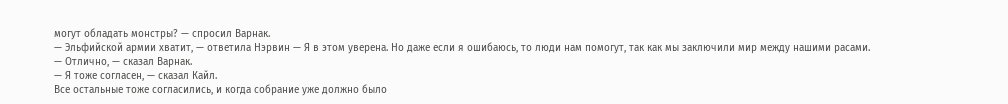могут обладать монстры? — спросил Варнак.
— Эльфийской армии хватит, — ответила Нэрвин — Я в этом уверена. Но даже если я ошибаюсь, то люди нам помогут, так как мы заключили мир между нашими расами.
— Отлично, — сказал Варнак.
— Я тоже согласен, — сказал Кайл.
Все остальные тоже согласились, и когда собрание уже должно было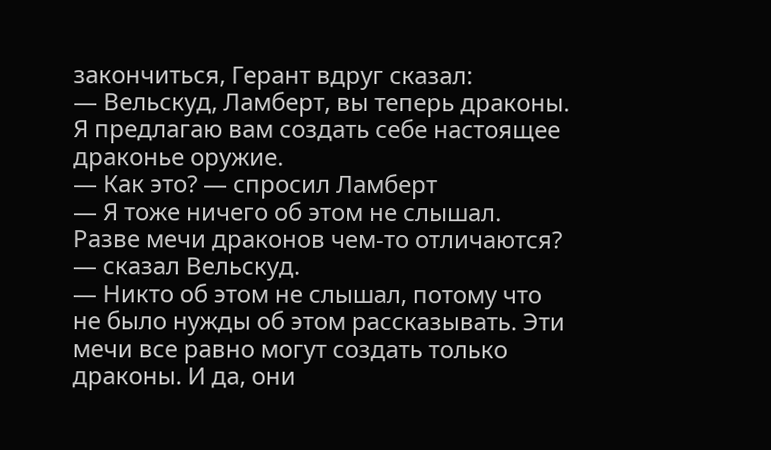закончиться, Герант вдруг сказал:
— Вельскуд, Ламберт, вы теперь драконы. Я предлагаю вам создать себе настоящее драконье оружие.
— Как это? — спросил Ламберт
— Я тоже ничего об этом не слышал. Разве мечи драконов чем-то отличаются? — сказал Вельскуд.
— Никто об этом не слышал, потому что не было нужды об этом рассказывать. Эти мечи все равно могут создать только драконы. И да, они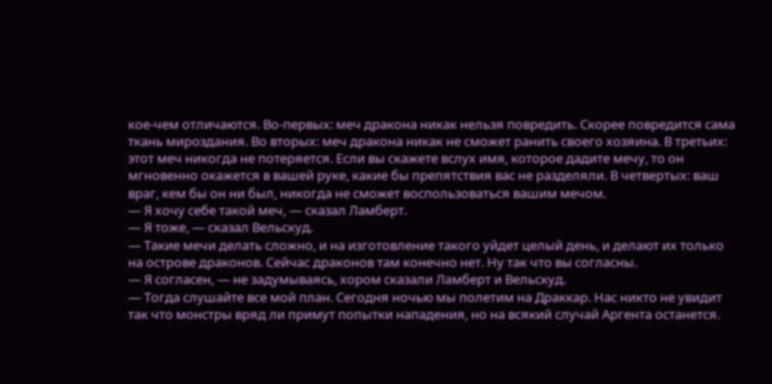кое-чем отличаются. Во-первых: меч дракона никак нельзя повредить. Скорее повредится сама ткань мироздания. Во вторых: меч дракона никак не сможет ранить своего хозяина. В третьих: этот меч никогда не потеряется. Если вы скажете вслух имя, которое дадите мечу, то он мгновенно окажется в вашей руке, какие бы препятствия вас не разделяли. В четвертых: ваш враг, кем бы он ни был, никогда не сможет воспользоваться вашим мечом.
— Я хочу себе такой меч, — сказал Ламберт.
— Я тоже, — сказал Вельскуд.
— Такие мечи делать сложно, и на изготовление такого уйдет целый день, и делают их только на острове драконов. Сейчас драконов там конечно нет. Ну так что вы согласны.
— Я согласен, — не задумываясь, хором сказали Ламберт и Вельскуд.
— Тогда слушайте все мой план. Сегодня ночью мы полетим на Драккар. Нас никто не увидит так что монстры вряд ли примут попытки нападения, но на всякий случай Аргента останется.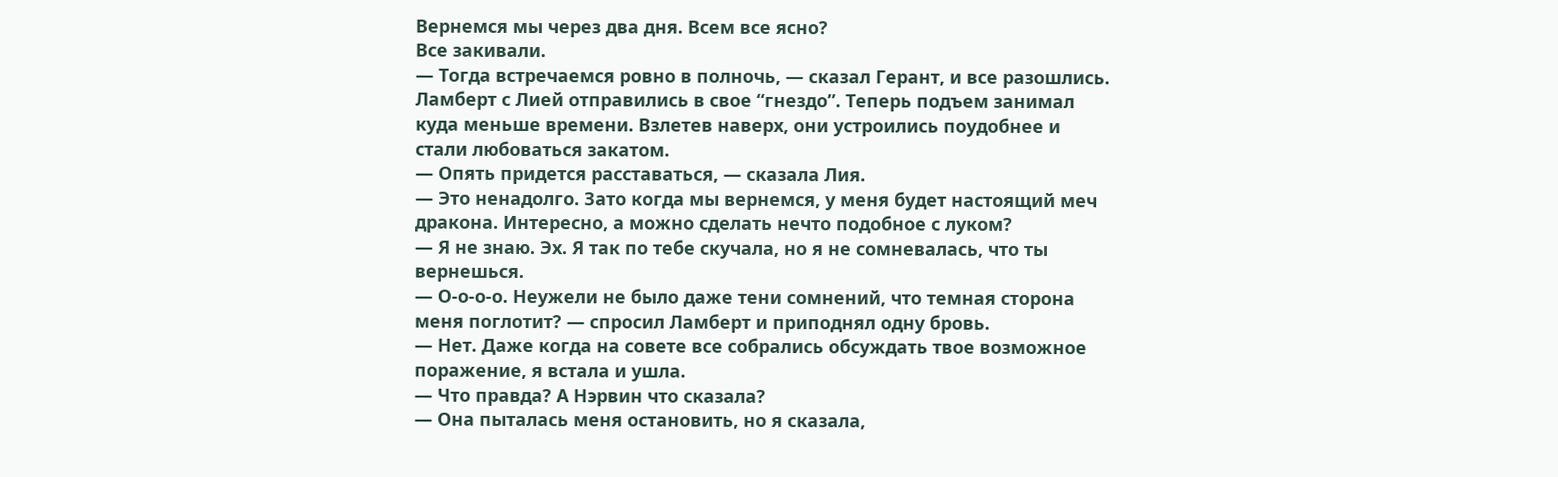Вернемся мы через два дня. Всем все ясно?
Все закивали.
— Тогда встречаемся ровно в полночь, — сказал Герант, и все разошлись.
Ламберт с Лией отправились в свое “гнездо”. Теперь подъем занимал куда меньше времени. Взлетев наверх, они устроились поудобнее и стали любоваться закатом.
— Опять придется расставаться, — сказала Лия.
— Это ненадолго. Зато когда мы вернемся, у меня будет настоящий меч дракона. Интересно, а можно сделать нечто подобное с луком?
— Я не знаю. Эх. Я так по тебе скучала, но я не сомневалась, что ты вернешься.
— О-о-о-о. Неужели не было даже тени сомнений, что темная сторона меня поглотит? — спросил Ламберт и приподнял одну бровь.
— Нет. Даже когда на совете все собрались обсуждать твое возможное поражение, я встала и ушла.
— Что правда? А Нэрвин что сказала?
— Она пыталась меня остановить, но я сказала,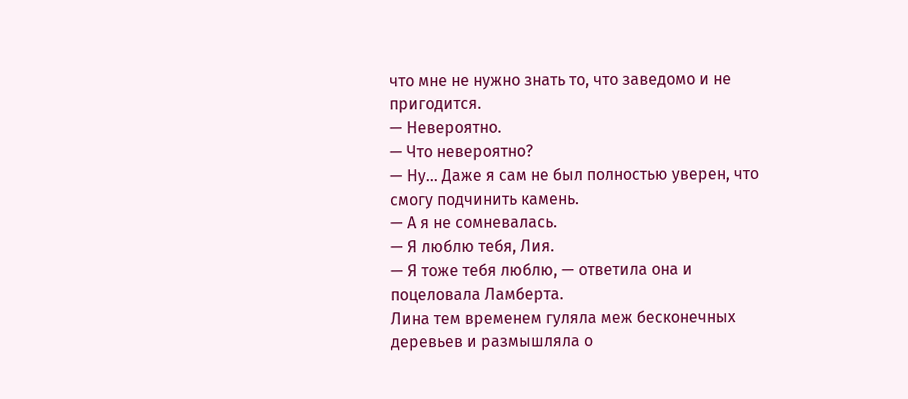что мне не нужно знать то, что заведомо и не пригодится.
— Невероятно.
— Что невероятно?
— Ну… Даже я сам не был полностью уверен, что смогу подчинить камень.
— А я не сомневалась.
— Я люблю тебя, Лия.
— Я тоже тебя люблю, — ответила она и поцеловала Ламберта.
Лина тем временем гуляла меж бесконечных деревьев и размышляла о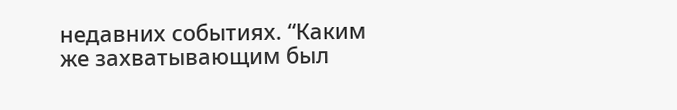недавних событиях. “Каким же захватывающим был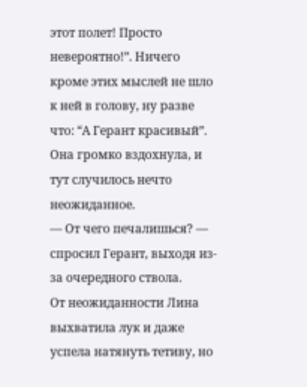этот полет! Просто невероятно!”. Ничего кроме этих мыслей не шло к ней в голову, ну разве что: “А Герант красивый”. Она громко вздохнула, и тут случилось нечто неожиданное.
— От чего печалишься? — спросил Герант, выходя из-за очередного ствола.
От неожиданности Лина выхватила лук и даже успела натянуть тетиву, но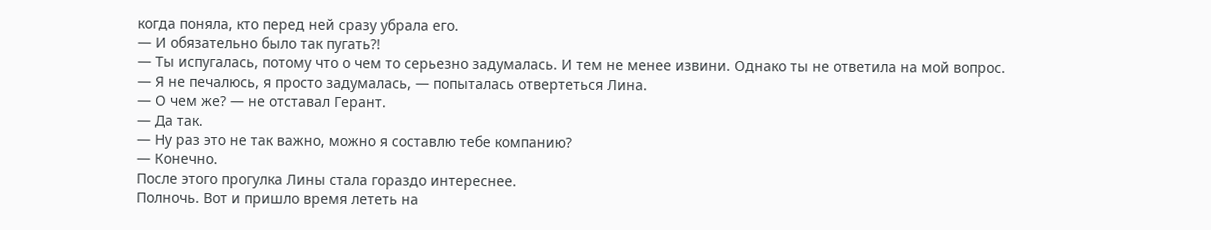когда поняла, кто перед ней сразу убрала его.
— И обязательно было так пугать?!
— Ты испугалась, потому что о чем то серьезно задумалась. И тем не менее извини. Однако ты не ответила на мой вопрос.
— Я не печалюсь, я просто задумалась, — попыталась отвертеться Лина.
— О чем же? — не отставал Герант.
— Да так.
— Ну раз это не так важно, можно я составлю тебе компанию?
— Конечно.
После этого прогулка Лины стала гораздо интереснее.
Полночь. Вот и пришло время лететь на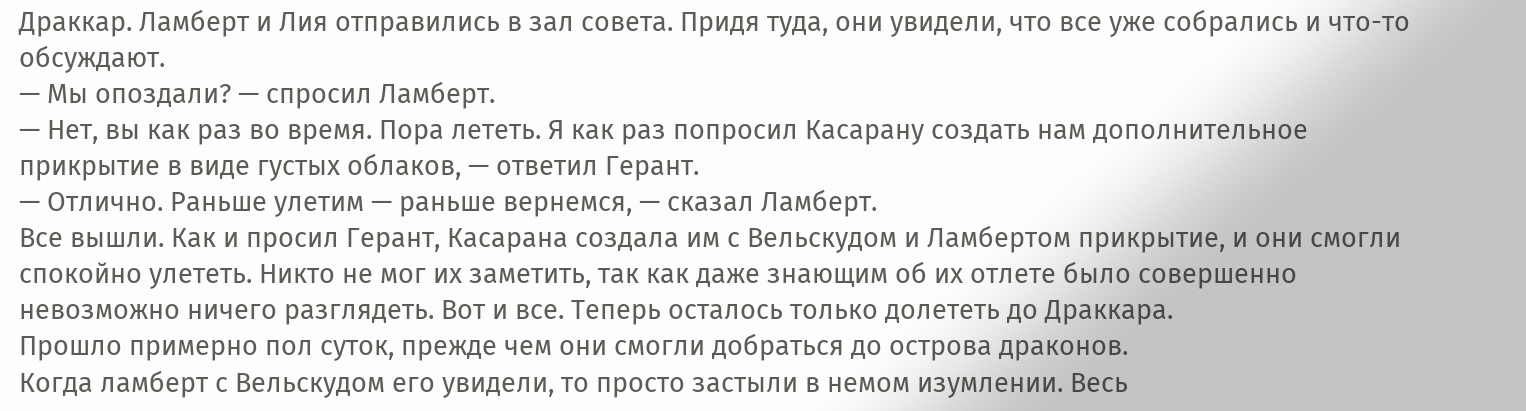Драккар. Ламберт и Лия отправились в зал совета. Придя туда, они увидели, что все уже собрались и что-то обсуждают.
— Мы опоздали? — спросил Ламберт.
— Нет, вы как раз во время. Пора лететь. Я как раз попросил Касарану создать нам дополнительное прикрытие в виде густых облаков, — ответил Герант.
— Отлично. Раньше улетим — раньше вернемся, — сказал Ламберт.
Все вышли. Как и просил Герант, Касарана создала им с Вельскудом и Ламбертом прикрытие, и они смогли спокойно улететь. Никто не мог их заметить, так как даже знающим об их отлете было совершенно невозможно ничего разглядеть. Вот и все. Теперь осталось только долететь до Драккара.
Прошло примерно пол суток, прежде чем они смогли добраться до острова драконов.
Когда ламберт с Вельскудом его увидели, то просто застыли в немом изумлении. Весь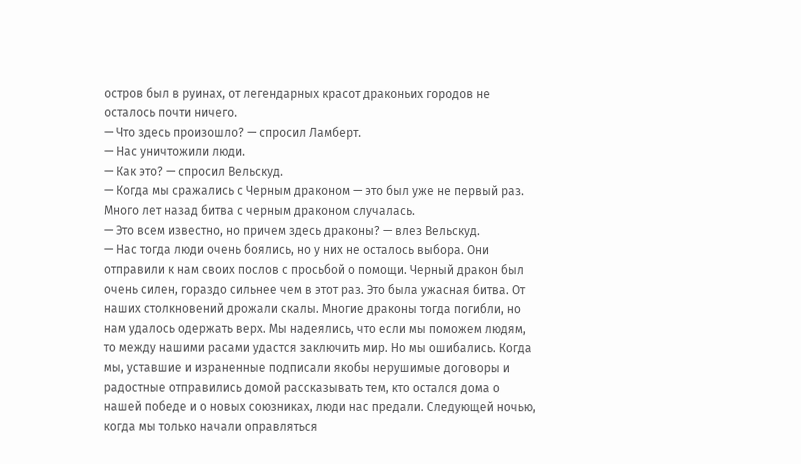остров был в руинах, от легендарных красот драконьих городов не осталось почти ничего.
— Что здесь произошло? — спросил Ламберт.
— Нас уничтожили люди.
— Как это? — спросил Вельскуд.
— Когда мы сражались с Черным драконом — это был уже не первый раз. Много лет назад битва с черным драконом случалась.
— Это всем известно, но причем здесь драконы? — влез Вельскуд.
— Нас тогда люди очень боялись, но у них не осталось выбора. Они отправили к нам своих послов с просьбой о помощи. Черный дракон был очень силен, гораздо сильнее чем в этот раз. Это была ужасная битва. От наших столкновений дрожали скалы. Многие драконы тогда погибли, но нам удалось одержать верх. Мы надеялись, что если мы поможем людям, то между нашими расами удастся заключить мир. Но мы ошибались. Когда мы, уставшие и израненные подписали якобы нерушимые договоры и радостные отправились домой рассказывать тем, кто остался дома о нашей победе и о новых союзниках, люди нас предали. Следующей ночью, когда мы только начали оправляться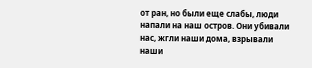от ран, но были еще слабы, люди напали на наш остров. Они убивали нас, жгли наши дома, взрывали наши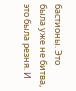бастионы. Это была уже не битва, это была резня. И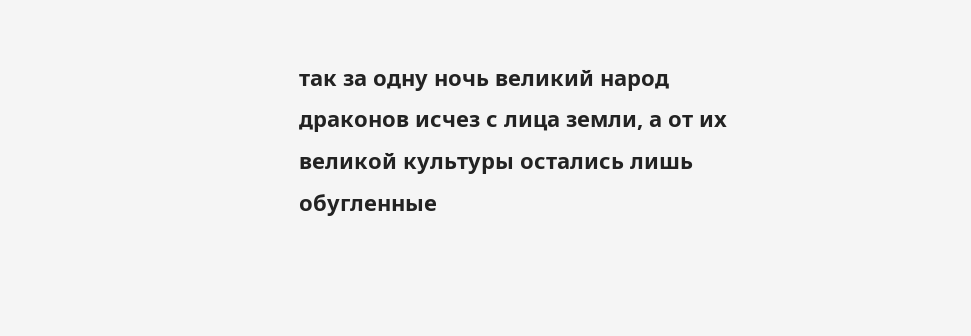так за одну ночь великий народ драконов исчез с лица земли, а от их великой культуры остались лишь обугленные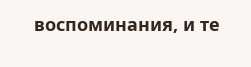воспоминания, и те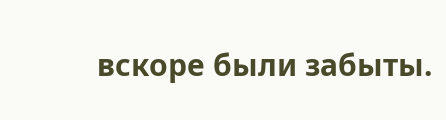вскоре были забыты.